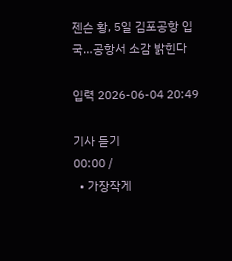젠슨 황, 5일 김포공항 입국…공항서 소감 밝힌다

입력 2026-06-04 20:49

기사 듣기
00:00 /
  • 가장작게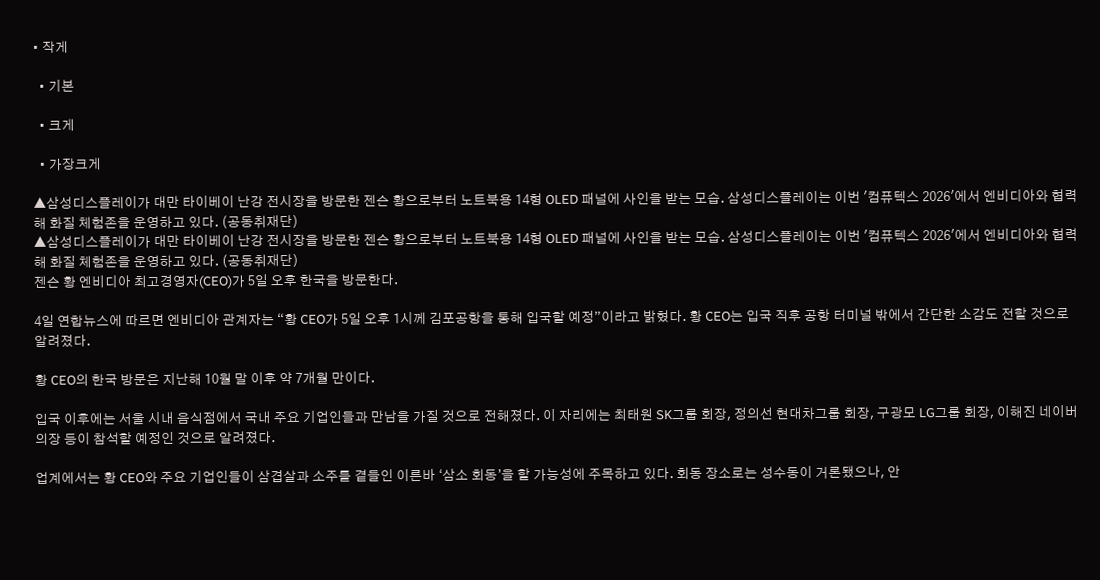• 작게

  • 기본

  • 크게

  • 가장크게

▲삼성디스플레이가 대만 타이베이 난강 전시장을 방문한 젠슨 황으로부터 노트북용 14형 OLED 패널에 사인을 받는 모습. 삼성디스플레이는 이번 '컴퓨텍스 2026'에서 엔비디아와 협력해 화질 체험존을 운영하고 있다. (공동취재단)
▲삼성디스플레이가 대만 타이베이 난강 전시장을 방문한 젠슨 황으로부터 노트북용 14형 OLED 패널에 사인을 받는 모습. 삼성디스플레이는 이번 '컴퓨텍스 2026'에서 엔비디아와 협력해 화질 체험존을 운영하고 있다. (공동취재단)
젠슨 황 엔비디아 최고경영자(CEO)가 5일 오후 한국을 방문한다.

4일 연합뉴스에 따르면 엔비디아 관계자는 “황 CEO가 5일 오후 1시께 김포공항을 통해 입국할 예정”이라고 밝혔다. 황 CEO는 입국 직후 공항 터미널 밖에서 간단한 소감도 전할 것으로 알려졌다.

황 CEO의 한국 방문은 지난해 10월 말 이후 약 7개월 만이다.

입국 이후에는 서울 시내 음식점에서 국내 주요 기업인들과 만남을 가질 것으로 전해졌다. 이 자리에는 최태원 SK그룹 회장, 정의선 현대차그룹 회장, 구광모 LG그룹 회장, 이해진 네이버 의장 등이 참석할 예정인 것으로 알려졌다.

업계에서는 황 CEO와 주요 기업인들이 삼겹살과 소주를 곁들인 이른바 ‘삼소 회동’을 할 가능성에 주목하고 있다. 회동 장소로는 성수동이 거론됐으나, 안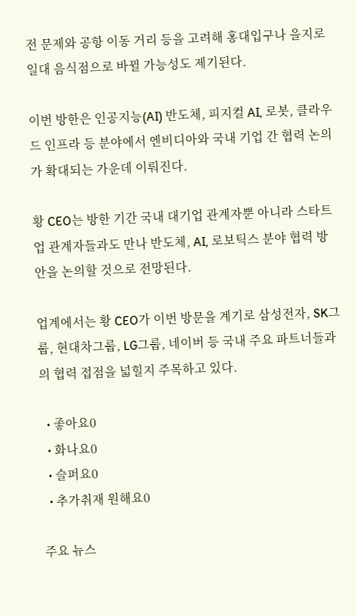전 문제와 공항 이동 거리 등을 고려해 홍대입구나 을지로 일대 음식점으로 바뀔 가능성도 제기된다.

이번 방한은 인공지능(AI) 반도체, 피지컬 AI, 로봇, 클라우드 인프라 등 분야에서 엔비디아와 국내 기업 간 협력 논의가 확대되는 가운데 이뤄진다.

황 CEO는 방한 기간 국내 대기업 관계자뿐 아니라 스타트업 관계자들과도 만나 반도체, AI, 로보틱스 분야 협력 방안을 논의할 것으로 전망된다.

업계에서는 황 CEO가 이번 방문을 계기로 삼성전자, SK그룹, 현대차그룹, LG그룹, 네이버 등 국내 주요 파트너들과의 협력 접점을 넓힐지 주목하고 있다.

  • 좋아요0
  • 화나요0
  • 슬퍼요0
  • 추가취재 원해요0

주요 뉴스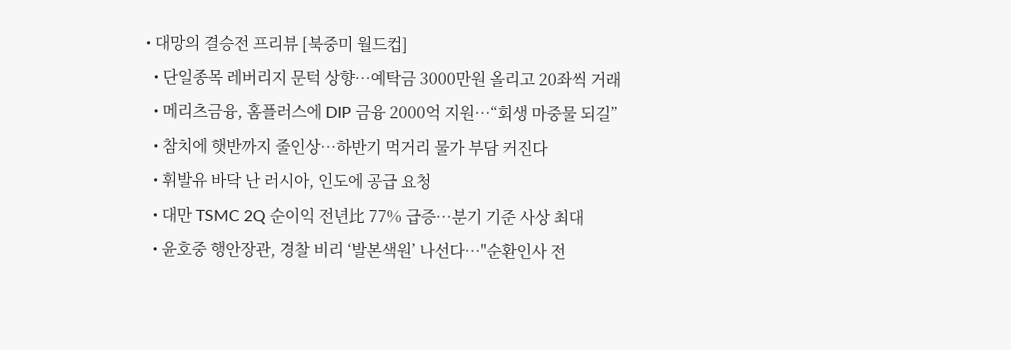• 대망의 결승전 프리뷰 [북중미 월드컵]
  • 단일종목 레버리지 문턱 상향…예탁금 3000만원 올리고 20좌씩 거래
  • 메리츠금융, 홈플러스에 DIP 금융 2000억 지원⋯“회생 마중물 되길”
  • 참치에 햇반까지 줄인상…하반기 먹거리 물가 부담 커진다
  • 휘발유 바닥 난 러시아, 인도에 공급 요청
  • 대만 TSMC 2Q 순이익 전년比 77% 급증⋯분기 기준 사상 최대
  • 윤호중 행안장관, 경찰 비리 ‘발본색원’ 나선다⋯"순환인사 전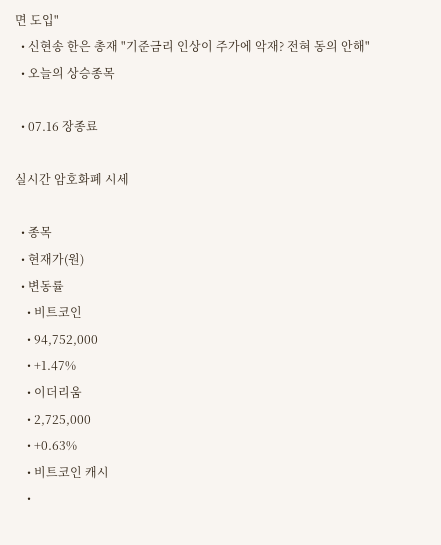면 도입"
  • 신현송 한은 총재 "기준금리 인상이 주가에 악재? 전혀 동의 안해"
  • 오늘의 상승종목

  • 07.16 장종료

실시간 암호화폐 시세

  • 종목
  • 현재가(원)
  • 변동률
    • 비트코인
    • 94,752,000
    • +1.47%
    • 이더리움
    • 2,725,000
    • +0.63%
    • 비트코인 캐시
    •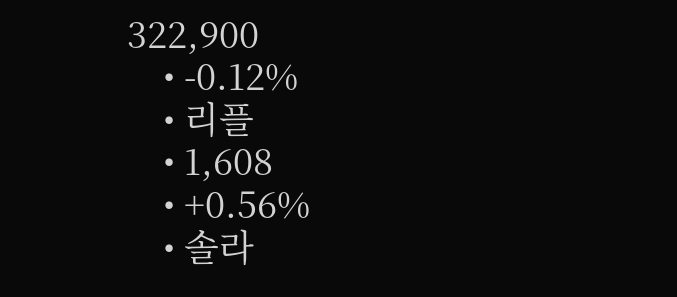322,900
    • -0.12%
    • 리플
    • 1,608
    • +0.56%
    • 솔라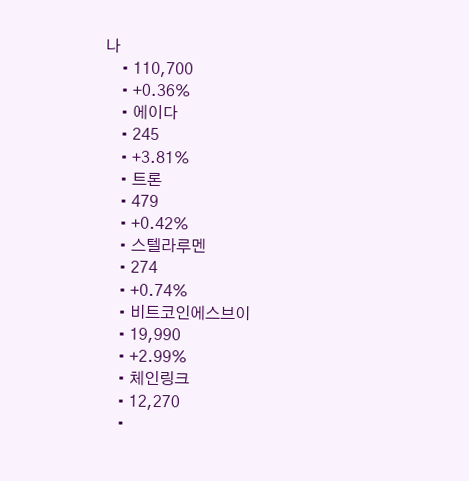나
    • 110,700
    • +0.36%
    • 에이다
    • 245
    • +3.81%
    • 트론
    • 479
    • +0.42%
    • 스텔라루멘
    • 274
    • +0.74%
    • 비트코인에스브이
    • 19,990
    • +2.99%
    • 체인링크
    • 12,270
    •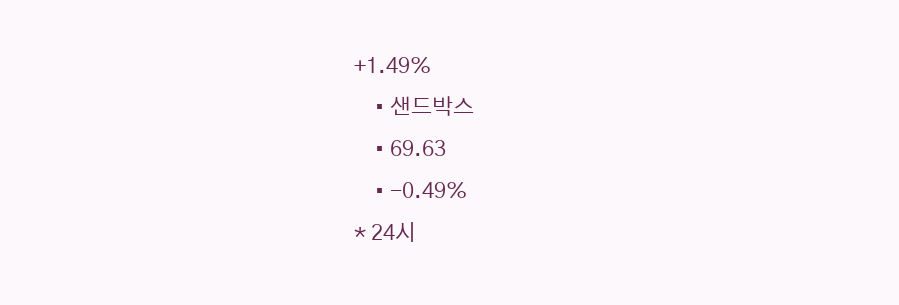+1.49%
    • 샌드박스
    • 69.63
    • -0.49%
* 24시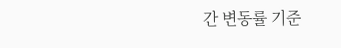간 변동률 기준